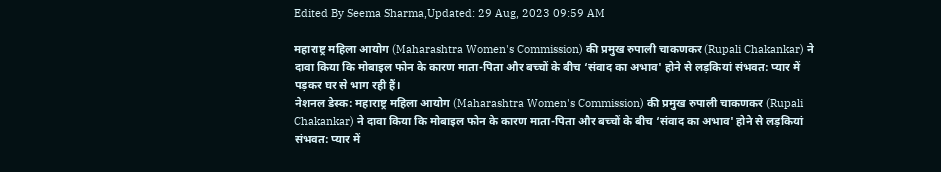Edited By Seema Sharma,Updated: 29 Aug, 2023 09:59 AM

महाराष्ट्र महिला आयोग (Maharashtra Women's Commission) की प्रमुख रुपाली चाकणकर (Rupali Chakankar) ने दावा किया कि मोबाइल फोन के कारण माता-पिता और बच्चों के बीच ‘संवाद का अभाव' होने से लड़कियां संभवत: प्यार में पड़कर घर से भाग रही हैं।
नेशनल डेस्क: महाराष्ट्र महिला आयोग (Maharashtra Women's Commission) की प्रमुख रुपाली चाकणकर (Rupali Chakankar) ने दावा किया कि मोबाइल फोन के कारण माता-पिता और बच्चों के बीच ‘संवाद का अभाव' होने से लड़कियां संभवत: प्यार में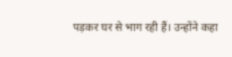पड़कर घर से भाग रही हैं। उन्होंने कहा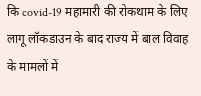कि covid-19 महामारी की रोकथाम के लिए लागू लॉकडाउन के बाद राज्य में बाल विवाह के मामलों में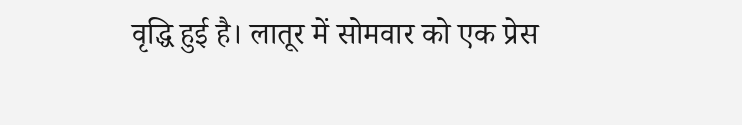वृद्धि हुई है। लातूर में सोमवार को एक प्रेस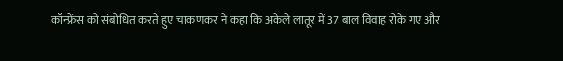कॉन्फ्रेंस को संबोधित करते हुए चाकणकर ने कहा कि अकेले लातूर में 37 बाल विवाह रोके गए और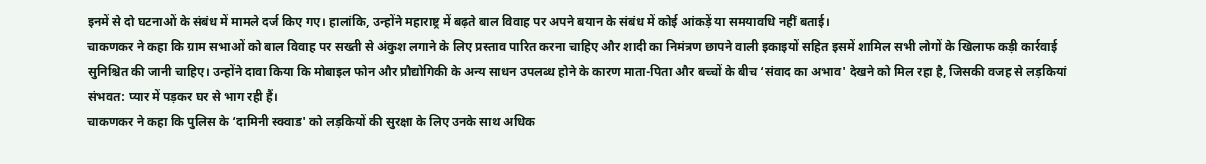इनमें से दो घटनाओं के संबंध में मामले दर्ज किए गए। हालांकि, उन्होंने महाराष्ट्र में बढ़ते बाल विवाह पर अपने बयान के संबंध में कोई आंकड़ें या समयावधि नहीं बताई।
चाकणकर ने कहा कि ग्राम सभाओं को बाल विवाह पर सख्ती से अंकुश लगाने के लिए प्रस्ताव पारित करना चाहिए और शादी का निमंत्रण छापने वाली इकाइयों सहित इसमें शामिल सभी लोगों के खिलाफ कड़ी कार्रवाई सुनिश्चित की जानी चाहिए। उन्होंने दावा किया कि मोबाइल फोन और प्रौद्योगिकी के अन्य साधन उपलब्ध होने के कारण माता-पिता और बच्चों के बीच ‘संवाद का अभाव' देखने को मिल रहा है, जिसकी वजह से लड़कियां संभवत: प्यार में पड़कर घर से भाग रही हैं।
चाकणकर ने कहा कि पुलिस के ‘दामिनी स्क्वाड' को लड़कियों की सुरक्षा के लिए उनके साथ अधिक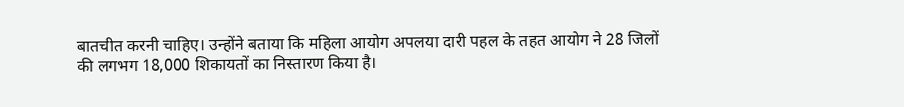बातचीत करनी चाहिए। उन्होंने बताया कि महिला आयोग अपलया दारी पहल के तहत आयोग ने 28 जिलों की लगभग 18,000 शिकायतों का निस्तारण किया है।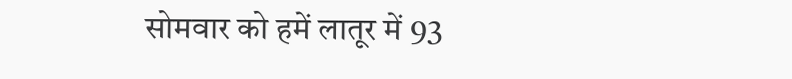सोमवार को हमें लातूर में 93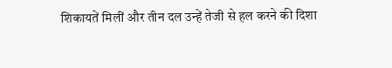शिकायतें मिलीं और तीन दल उन्हें तेजी से हल करने की दिशा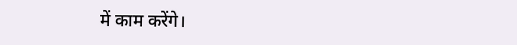में काम करेंगे।